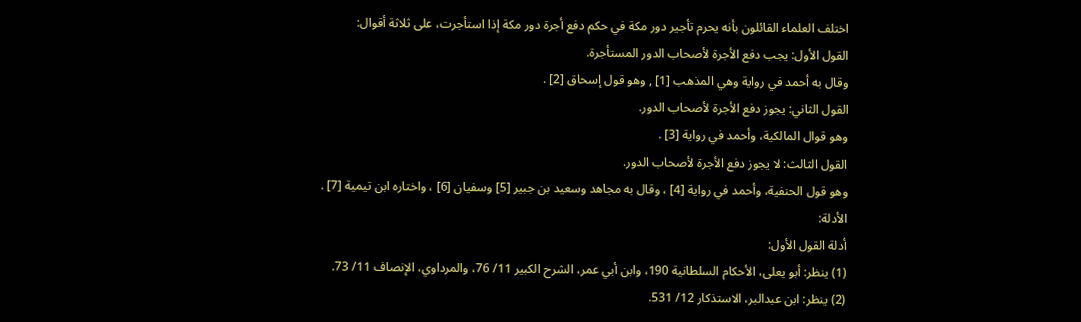اختلف العلماء القائلون بأنه يحرم تأجير دور مكة في حكم دفع أجرة دور مكة إذا استأجرت، على ثلاثة أقوال:
القول الأول: يجب دفع الأجرة لأصحاب الدور المستأجرة.
وقال به أحمد في رواية وهي المذهب [1] , وهو قول إسحاق [2] .
القول الثاني: يجوز دفع الأجرة لأصحاب الدور.
وهو قوال المالكية، وأحمد في رواية [3] .
القول الثالث: لا يجوز دفع الأجرة لأصحاب الدور.
وهو قول الحنفية، وأحمد في رواية [4] ، وقال به مجاهد وسعيد بن جبير [5] وسفيان [6] ، واختاره ابن تيمية [7] .
الأدلة:
أدلة القول الأول:
(1) ينظر: أبو يعلى، الأحكام السلطانية 190، وابن أبي عمر، الشرح الكبير 11/ 76، والمرداوي، الإنصاف 11/ 73.
(2) ينظر: ابن عبدالبر، الاستذكار 12/ 531.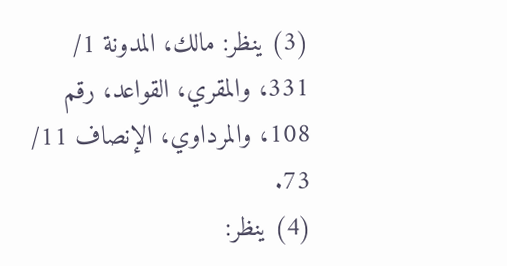(3) ينظر: مالك، المدونة 1/ 331، والمقري، القواعد، رقم 108، والمرداوي، الإنصاف 11/ 73.
(4) ينظر: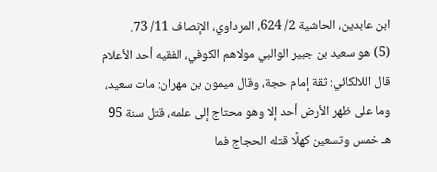ابن عابدين، الحاشية 2/ 624، المرداوي، الإنصاف 11/ 73.
(5) هو سعيد بن جبير الوالبي مولاهم الكوفي، الفقيه أحد الأعلام قال اللالكائي: ثقة إمام حجة، وقال ميمون بن مهران: مات سعيد، وما على ظهر الأرض أحد إلا وهو محتاج إلى علمه، قتل سنة 95 هـ خمس وتسعين كهلًا قتله الحجاج فما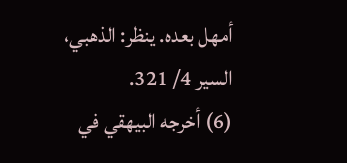أمهل بعده. ينظر: الذهبي، السير 4/ 321.
(6) أخرجه البيهقي في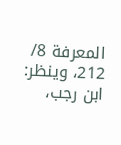المعرفة 8/ 212، وينظر: ابن رجب،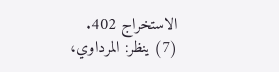الاستخراج 402.
(7) ينظر: المرداوي،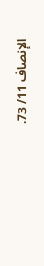الإنصاف 11/ 73.